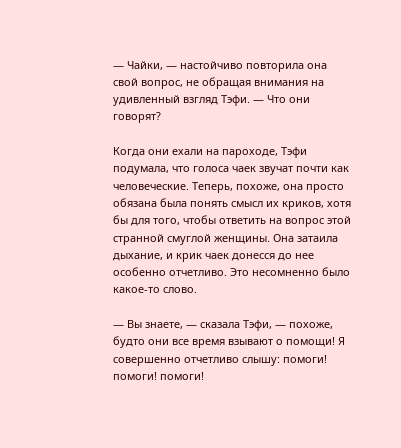— Чайки, — настойчиво повторила она свой вопрос, не обращая внимания на удивленный взгляд Тэфи. — Что они говорят?

Когда они ехали на пароходе, Тэфи подумала, что голоса чаек звучат почти как человеческие. Теперь, похоже, она просто обязана была понять смысл их криков, хотя бы для того, чтобы ответить на вопрос этой странной смуглой женщины. Она затаила дыхание, и крик чаек донесся до нее особенно отчетливо. Это несомненно было какое-то слово.

— Вы знаете, — сказала Тэфи, — похоже, будто они все время взывают о помощи! Я совершенно отчетливо слышу: помоги! помоги! помоги!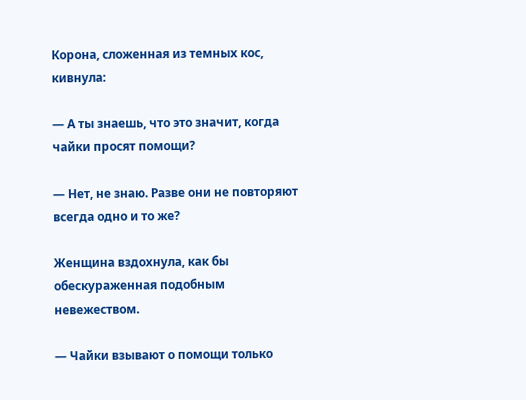Корона, сложенная из темных кос, кивнула:

— А ты знаешь, что это значит, когда чайки просят помощи?

— Нет, не знаю. Разве они не повторяют всегда одно и то же?

Женщина вздохнула, как бы обескураженная подобным невежеством.

— Чайки взывают о помощи только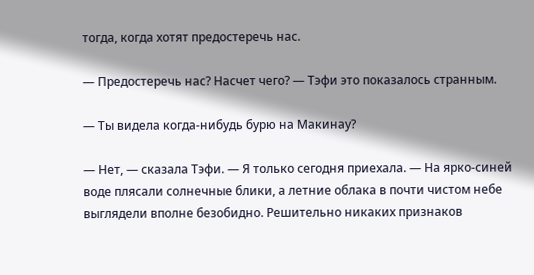тогда, когда хотят предостеречь нас.

— Предостеречь нас? Насчет чего? — Тэфи это показалось странным.

— Ты видела когда-нибудь бурю на Макинау?

— Нет, — сказала Тэфи. — Я только сегодня приехала. — На ярко-синей воде плясали солнечные блики, а летние облака в почти чистом небе выглядели вполне безобидно. Решительно никаких признаков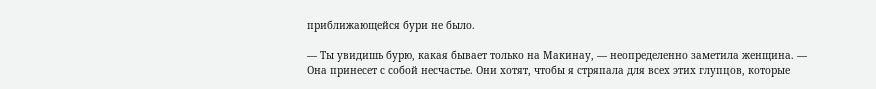приближающейся бури не было.

— Ты увидишь бурю, какая бывает только на Макинау, — неопределенно заметила женщина. — Она принесет с собой несчастье. Они хотят, чтобы я стряпала для всех этих глупцов, которые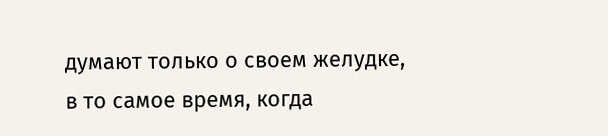думают только о своем желудке, в то самое время, когда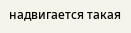надвигается такая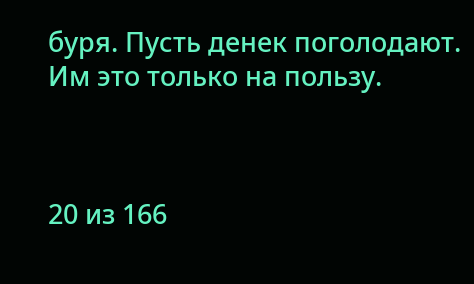буря. Пусть денек поголодают. Им это только на пользу.



20 из 166